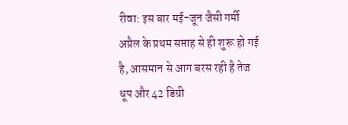रीवा: इस बार मई-जून जैसी गर्मी अप्रैल के प्रथम सप्ताह से ही शुरू हो गई है, आसमान से आग बरस रही है तेज धूप और 42 डिग्री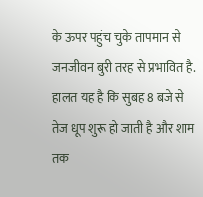के ऊपर पहुंच चुके तापमान से जनजीवन बुरी तरह से प्रभावित है. हालत यह है कि सुबह 8 बजे से तेज धूप शुरू हो जाती है और शाम तक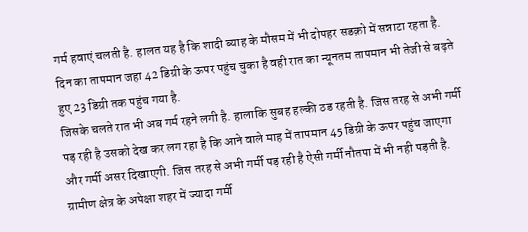गर्म हवाएं चलती है. हालत यह है कि शादी ब्याह के मौसम में भी दोपहर सडक़ो में सन्नाटा रहता है.
दिन का तापमान जहा 42 डिग्री के ऊपर पहुंच चुका है वही रात का न्यूनतम तापमान भी तेजी से बढ़ते हुए 23 डिग्री तक पहुंच गया है.
जिसके चलते रात भी अब गर्म रहने लगी है. हालाकि सुबह हल्की ठड रहती है. जिस तरह से अभी गर्मी पड़ रही है उसको देख कर लग रहा है कि आने वाले माह में तापमान 45 डिग्री के ऊपर पहुंच जाएगा और गर्मी असर दिखाएगी. जिस तरह से अभी गर्मी पड़ रही है ऐसी गर्मी नौतपा में भी नही पड़ती है. ग्रामीण क्षेत्र के अपेक्षा शहर में ज्यादा गर्मी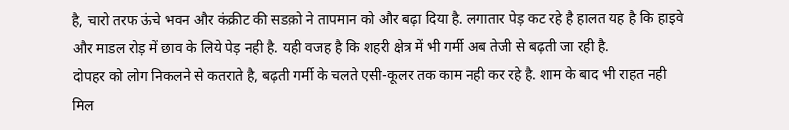है, चारो तरफ ऊंचे भवन और कंक्रीट की सडक़ो ने तापमान को और बढ़ा दिया है. लगातार पेड़ कट रहे है हालत यह है कि हाइवे और माडल रोड़ में छाव के लिये पेड़ नही है. यही वजह है कि शहरी क्षेत्र में भी गर्मी अब तेजी से बढ़ती जा रही है.
दोपहर को लोग निकलने से कतराते है, बढ़ती गर्मी के चलते एसी-कूलर तक काम नही कर रहे है. शाम के बाद भी राहत नही मिल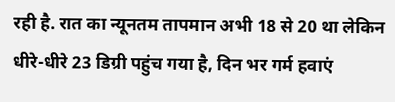रही है. रात का न्यूनतम तापमान अभी 18 से 20 था लेकिन धीरे-धीरे 23 डिग्री पहुंच गया है, दिन भर गर्म हवाएं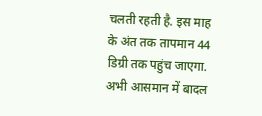चलती रहती है. इस माह के अंत तक तापमान 44 डिग्री तक पहुंच जाएगा. अभी आसमान में बादल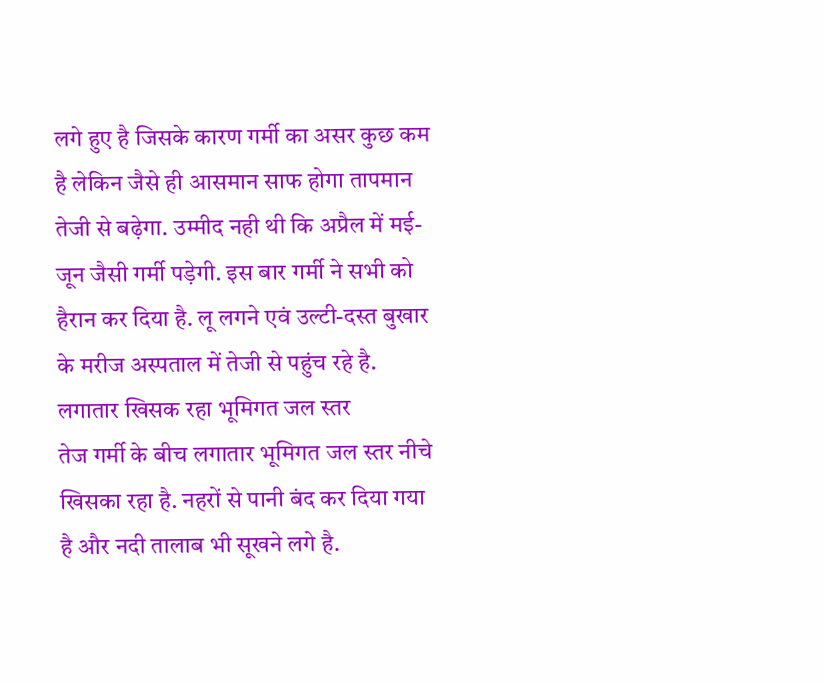लगे हुए है जिसके कारण गर्मी का असर कुछ कम है लेकिन जैसे ही आसमान साफ होगा तापमान तेजी से बढ़ेगा. उम्मीद नही थी कि अप्रैल में मई-जून जैसी गर्मी पड़ेगी. इस बार गर्मी ने सभी को हैरान कर दिया है. लू लगने एवं उल्टी-दस्त बुखार के मरीज अस्पताल में तेजी से पहुंच रहे है.
लगातार खिसक रहा भूमिगत जल स्तर
तेज गर्मी के बीच लगातार भूमिगत जल स्तर नीचे खिसका रहा है. नहरों से पानी बंद कर दिया गया है और नदी तालाब भी सूखने लगे है.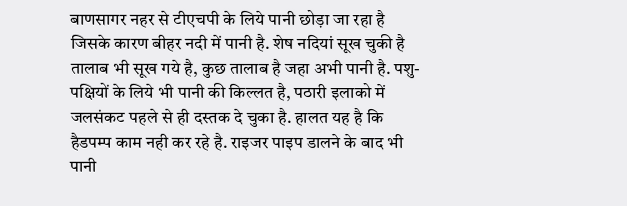बाणसागर नहर से टीएचपी के लिये पानी छोड़ा जा रहा है जिसके कारण बीहर नदी में पानी है. शेष नदियां सूख चुकी है तालाब भी सूख गये है, कुछ तालाब है जहा अभी पानी है. पशु-पक्षियों के लिये भी पानी की किल्लत है, पठारी इलाको में जलसंकट पहले से ही दस्तक दे चुका है. हालत यह है कि हैडपम्प काम नही कर रहे है. राइजर पाइप डालने के बाद भी पानी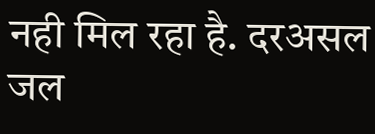नही मिल रहा है. दरअसल जल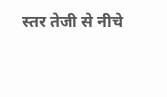स्तर तेजी से नीचे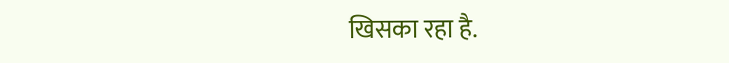खिसका रहा है.